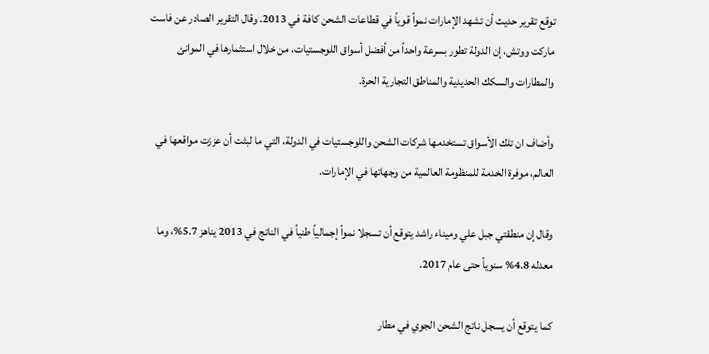توقع تقرير حديث أن تشهد الإمارات نمواً قوياً في قطاعات الشحن كافة في 2013. وقال التقرير الصادر عن فاست ماركت ووتش، إن الدولة تطور بسرعة واحداً من أفضل أسواق اللوجستيات، من خلال استثمارها في الموانئ والمطارات والسكك الحديدية والمناطق التجارية الحرة.

وأضاف ان تلك الأسواق تستخدمها شركات الشحن واللوجستيات في الدولة، التي ما لبثت أن عززت مواقعها في العالم، موفرة الخدمة للمنظومة العالمية من وجهاتها في الإمارات.

وقال إن منطقتي جبل علي وميناء راشد يتوقع أن تسجلا نمواً إجمالياً طنياً في الناتج في 2013 يناهز 5.7%، وما معدله 4.8% سنوياً حتى عام 2017.

كما يتوقع أن يسجل ناتج الشحن الجوي في مطار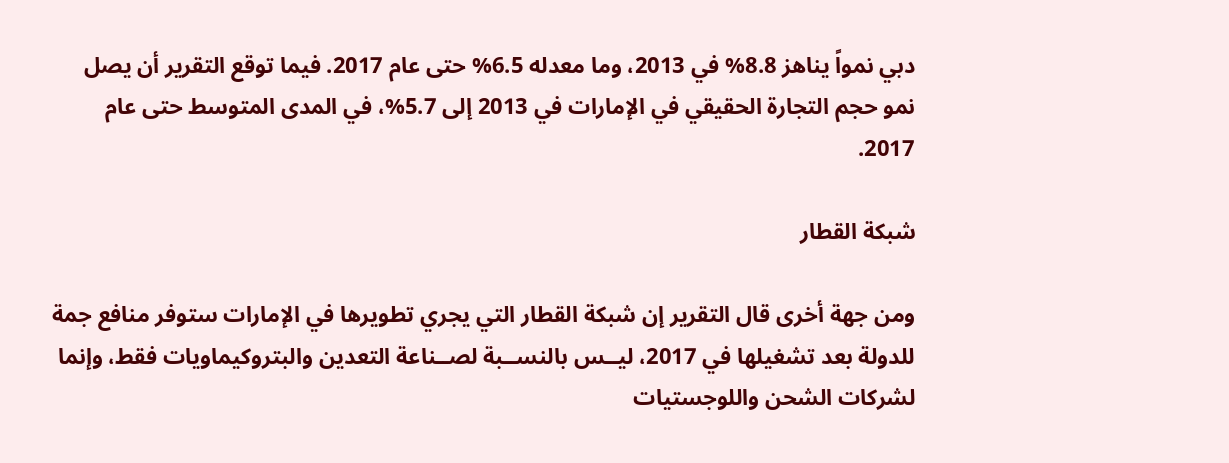دبي نمواً يناهز 8.8% في 2013، وما معدله 6.5% حتى عام 2017. فيما توقع التقرير أن يصل نمو حجم التجارة الحقيقي في الإمارات في 2013 إلى 5.7%، في المدى المتوسط حتى عام 2017.

شبكة القطار

ومن جهة أخرى قال التقرير إن شبكة القطار التي يجري تطويرها في الإمارات ستوفر منافع جمة للدولة بعد تشغيلها في 2017، ليــس بالنســبة لصــناعة التعدين والبتروكيماويات فقط، وإنما لشركات الشحن واللوجستيات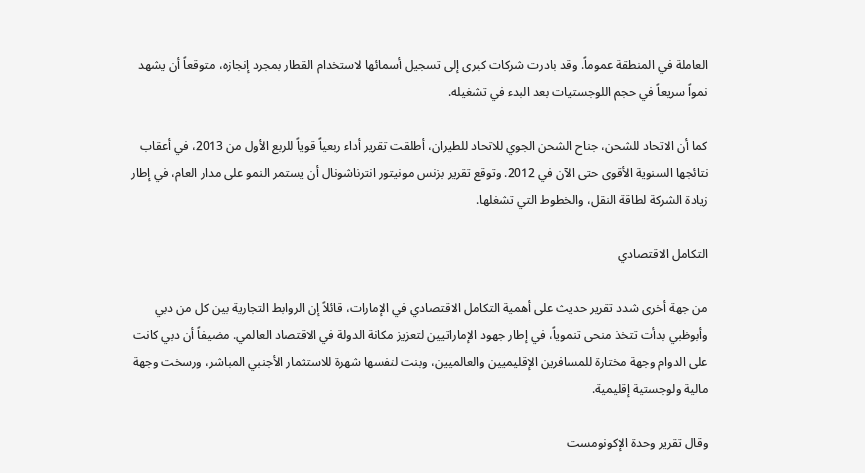العاملة في المنطقة عموماً. وقد بادرت شركات كبرى إلى تسجيل أسمائها لاستخدام القطار بمجرد إنجازه، متوقعاً أن يشهد نمواً سريعاً في حجم اللوجستيات بعد البدء في تشغيله.

كما أن الاتحاد للشحن، جناح الشحن الجوي للاتحاد للطيران، أطلقت تقرير أداء ربعياً قوياً للربع الأول من 2013، في أعقاب نتائجها السنوية الأقوى حتى الآن في 2012. وتوقع تقرير بزنس مونيتور انترناشونال أن يستمر النمو على مدار العام، في إطار زيادة الشركة لطاقة النقل، والخطوط التي تشغلها.

التكامل الاقتصادي

من جهة أخرى شدد تقرير حديث على أهمية التكامل الاقتصادي في الإمارات، قائلاً إن الروابط التجارية بين كل من دبي وأبوظبي بدأت تتخذ منحى تنموياً، في إطار جهود الإماراتيين لتعزيز مكانة الدولة في الاقتصاد العالمي. مضيفاً أن دبي كانت على الدوام وجهة مختارة للمسافرين الإقليميين والعالميين، وبنت لنفسها شهرة للاستثمار الأجنبي المباشر، ورسخت وجهة مالية ولوجستية إقليمية.

وقال تقرير وحدة الإكونومست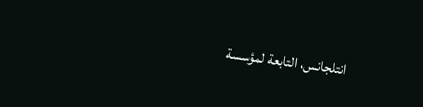انتلجانس، التابعة لمؤسسة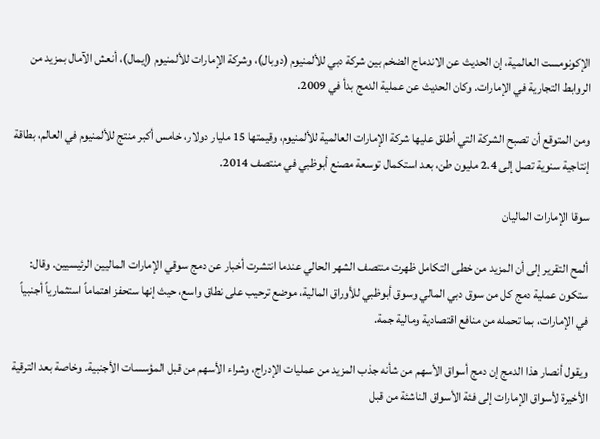الإكونومست العالمية، إن الحديث عن الاندماج الضخم بين شركة دبي للألمنيوم (دوبال)، وشركة الإمارات للألمنيوم (إيمال)، أنعش الآمال بمزيد من الروابط التجارية في الإمارات. وكان الحديث عن عملية الدمج بدأ في 2009.

ومن المتوقع أن تصبح الشركة التي أطلق عليها شركة الإمارات العالمية للألمنيوم، وقيمتها 15 مليار دولار، خامس أكبر منتج للألمنيوم في العالم، بطاقة إنتاجية سنوية تصل إلى 2.4 مليون طن، بعد استكمال توسعة مصنع أبوظبي في منتصف 2014.

سوقا الإمارات الماليان

ألمح التقرير إلى أن المزيد من خطى التكامل ظهرت منتصف الشهر الحالي عندما انتشرت أخبار عن دمج سوقي الإمارات الماليين الرئيسيين. وقال: ستكون عملية دمج كل من سوق دبي المالي وسوق أبوظبي للأوراق المالية، موضع ترحيب على نطاق واسع، حيث إنها ستحفز اهتماماً استثمارياً أجنبياً في الإمارات، بما تحمله من منافع اقتصادية ومالية جمة.

ويقول أنصار هذا الدمج إن دمج أسواق الأسهم من شأنه جذب المزيد من عمليات الإدراج، وشراء الأسهم من قبل المؤسسات الأجنبية. وخاصة بعد الترقية الأخيرة لأسواق الإمارات إلى فئة الأسواق الناشئة من قبل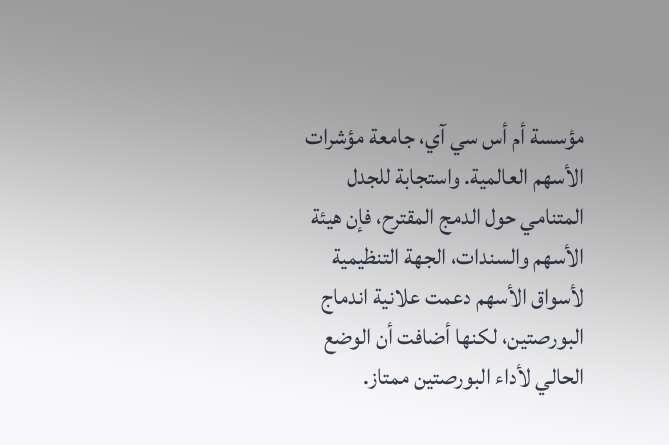مؤسسة أم أس سي آي، جامعة مؤشرات الأسهم العالمية. واستجابة للجدل المتنامي حول الدمج المقترح، فإن هيئة الأسهم والسندات، الجهة التنظيمية لأسواق الأسهم دعمت علانية اندماج البورصتين، لكنها أضافت أن الوضع الحالي لأداء البورصتين ممتاز.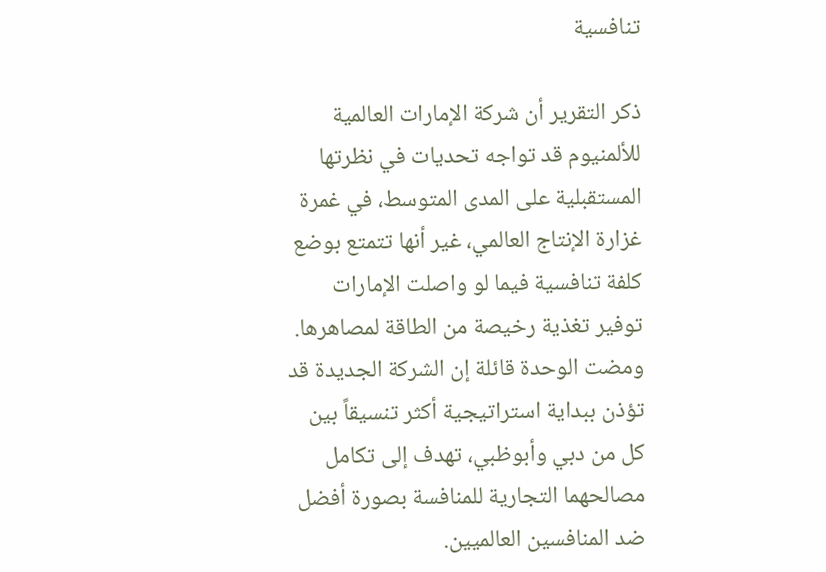تنافسية

ذكر التقرير أن شركة الإمارات العالمية للألمنيوم قد تواجه تحديات في نظرتها المستقبلية على المدى المتوسط، في غمرة غزارة الإنتاج العالمي، غير أنها تتمتع بوضع كلفة تنافسية فيما لو واصلت الإمارات توفير تغذية رخيصة من الطاقة لمصاهرها. ومضت الوحدة قائلة إن الشركة الجديدة قد تؤذن ببداية استراتيجية أكثر تنسيقاً بين كل من دبي وأبوظبي، تهدف إلى تكامل مصالحهما التجارية للمنافسة بصورة أفضل ضد المنافسين العالميين.